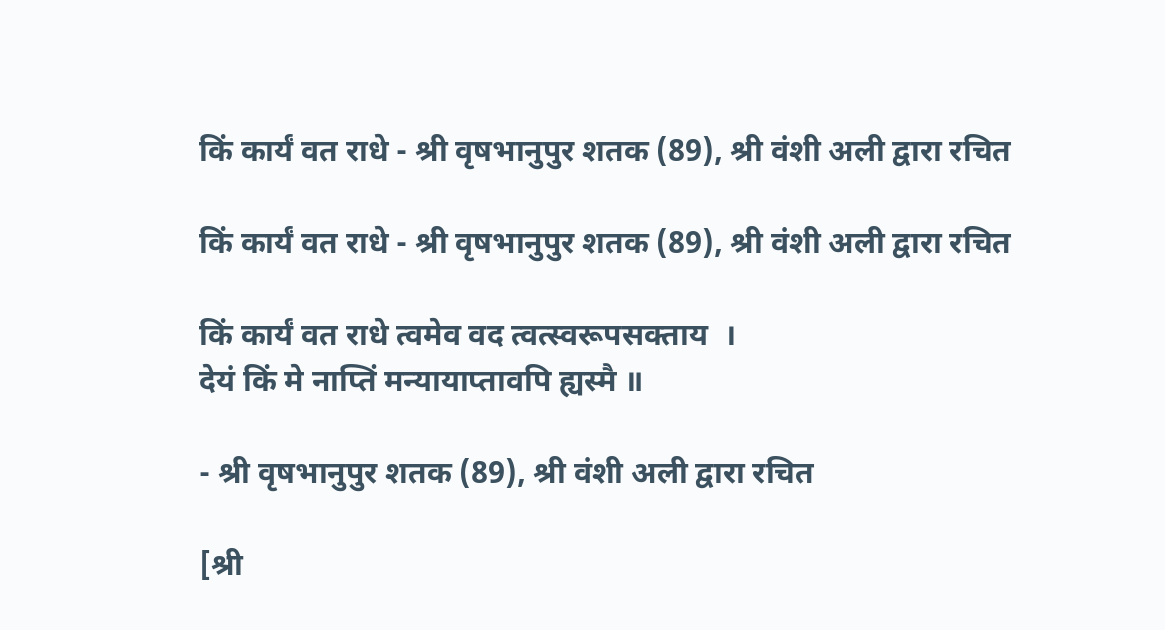किं कार्यं वत राधे - श्री वृषभानुपुर शतक (89), श्री वंशी अली द्वारा रचित

किं कार्यं वत राधे - श्री वृषभानुपुर शतक (89), श्री वंशी अली द्वारा रचित

किं कार्यं वत राधे त्वमेव वद त्वत्स्वरूपसक्ताय  ।
देयं किं मे नाप्तिं मन्यायाप्तावपि ह्यस्मै ॥

- श्री वृषभानुपुर शतक (89), श्री वंशी अली द्वारा रचित

[श्री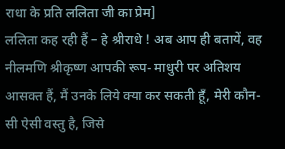राधा के प्रति ललिता जी का प्रेम]
ललिता कह रही हैं – हे श्रीराधे ! अब आप ही बतायें, वह नीलमणि श्रीकृष्ण आपकी रूप- माधुरी पर अतिशय आसक्त हैं, मैं उनके लिये क्या कर सकती हूँ, मेरी कौन-सी ऐसी वस्तु है, जिसे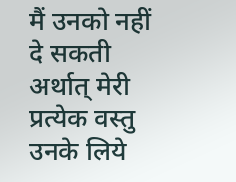मैं उनको नहीं दे सकती अर्थात् मेरी प्रत्येक वस्तु उनके लिये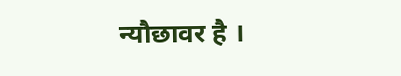न्यौछावर है ।